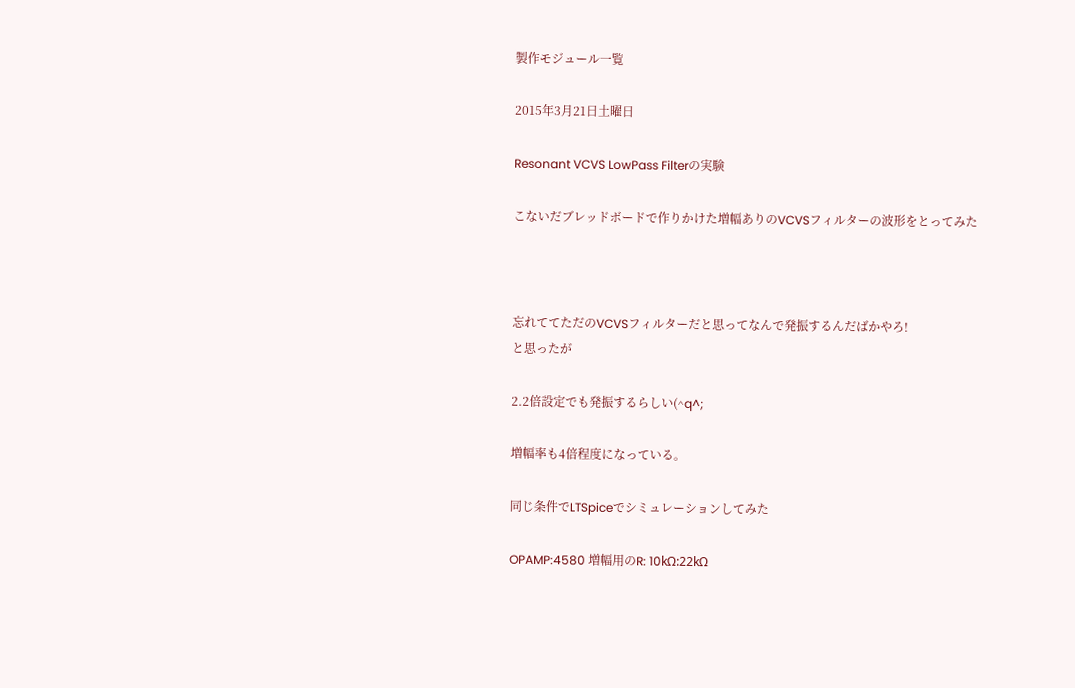製作モジュール一覧

2015年3月21日土曜日

Resonant VCVS LowPass Filterの実験

こないだブレッドボードで作りかけた増幅ありのVCVSフィルターの波形をとってみた



忘れててただのVCVSフィルターだと思ってなんで発振するんだばかやろ!
と思ったが

2.2倍設定でも発振するらしい(^q^;

増幅率も4倍程度になっている。

同じ条件でLTSpiceでシミュレーションしてみた

OPAMP:4580 増幅用のR: 10kΩ:22kΩ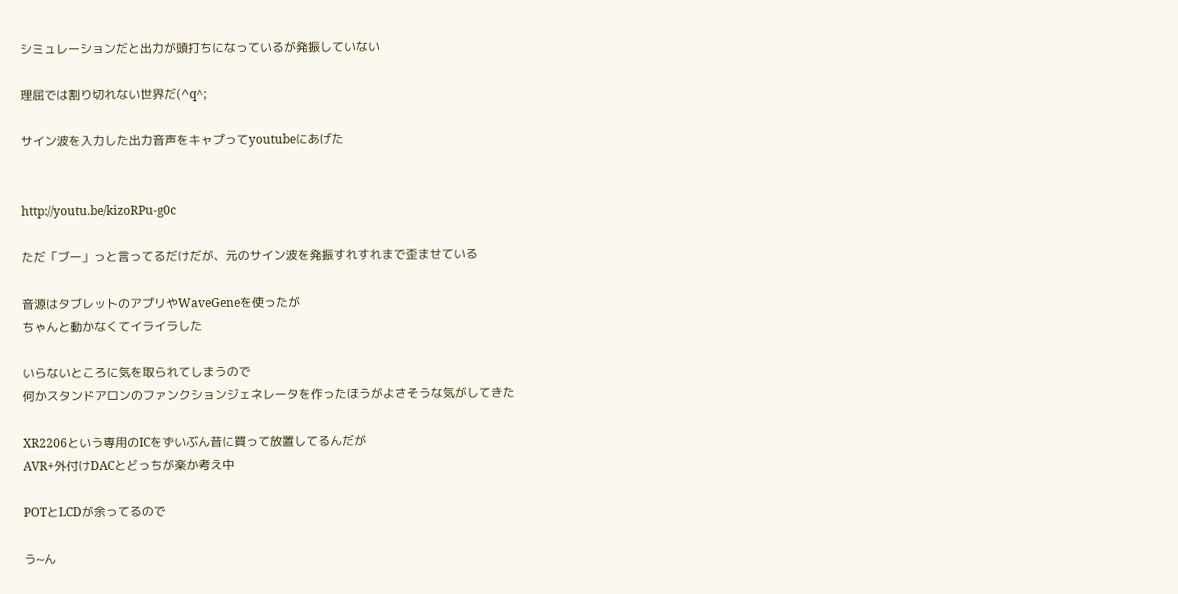シミュレーションだと出力が頭打ちになっているが発振していない

理屈では割り切れない世界だ(^q^;

サイン波を入力した出力音声をキャプってyoutubeにあげた


http://youtu.be/kizoRPu-g0c

ただ「ブー」っと言ってるだけだが、元のサイン波を発振すれすれまで歪ませている

音源はタブレットのアプリやWaveGeneを使ったが
ちゃんと動かなくてイライラした

いらないところに気を取られてしまうので
何かスタンドアロンのファンクションジェネレータを作ったほうがよさそうな気がしてきた

XR2206という専用のICをずいぶん昔に買って放置してるんだが
AVR+外付けDACとどっちが楽か考え中

POTとLCDが余ってるので

う~ん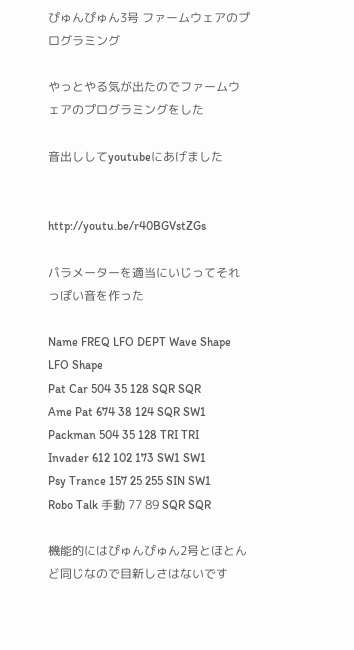ぴゅんぴゅん3号 ファームウェアのプログラミング

やっとやる気が出たのでファームウェアのプログラミングをした

音出ししてyoutubeにあげました


http://youtu.be/r40BGVstZGs

パラメーターを適当にいじってそれっぽい音を作った

Name FREQ LFO DEPT Wave Shape LFO Shape
Pat Car 504 35 128 SQR SQR
Ame Pat 674 38 124 SQR SW1
Packman 504 35 128 TRI TRI
Invader 612 102 173 SW1 SW1
Psy Trance 157 25 255 SIN SW1
Robo Talk 手動 77 89 SQR SQR

機能的にはぴゅんぴゅん2号とほとんど同じなので目新しさはないです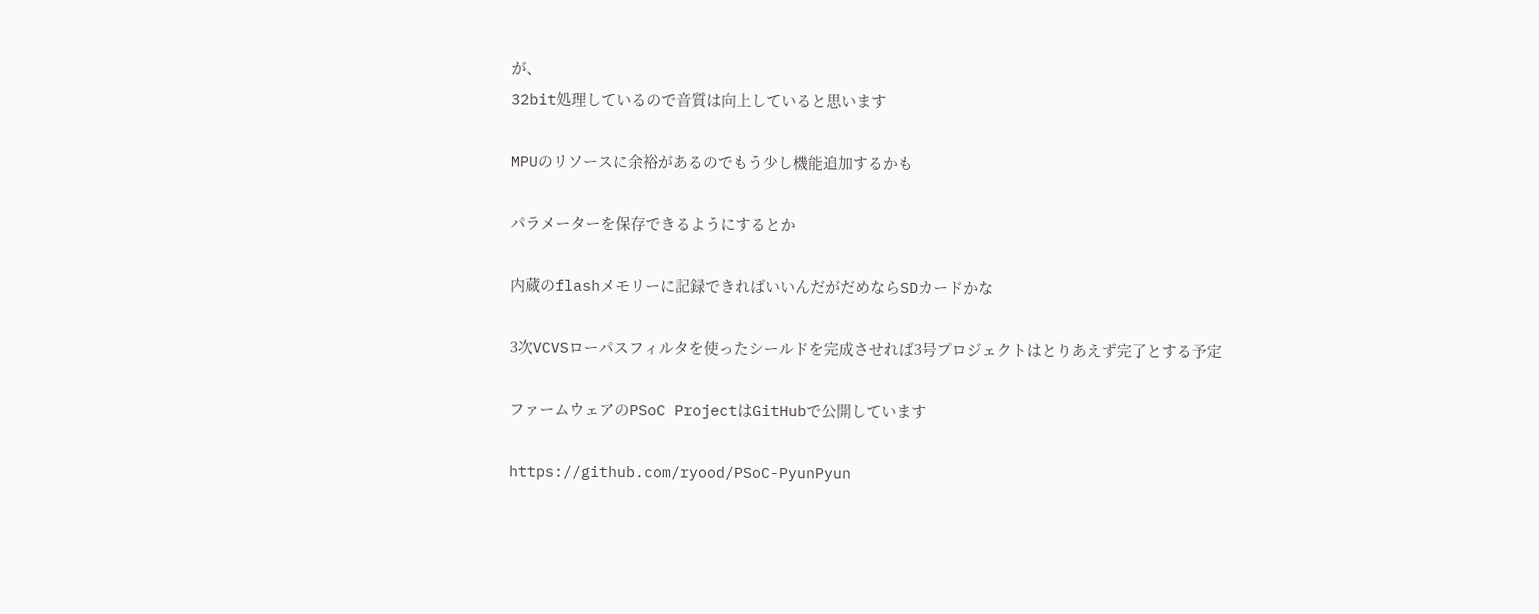が、
32bit処理しているので音質は向上していると思います

MPUのリソースに余裕があるのでもう少し機能追加するかも

パラメーターを保存できるようにするとか

内蔵のflashメモリーに記録できればいいんだがだめならSDカードかな

3次VCVSローパスフィルタを使ったシールドを完成させれば3号プロジェクトはとりあえず完了とする予定

ファームウェアのPSoC ProjectはGitHubで公開しています

https://github.com/ryood/PSoC-PyunPyun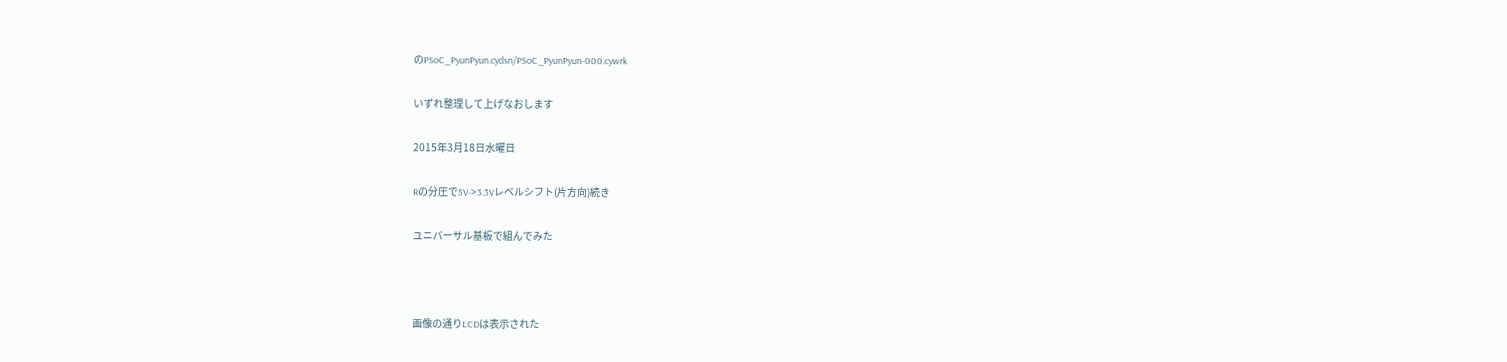のPSoC_PyunPyun.cydsn/PSoC_PyunPyun-000.cywrk

いずれ整理して上げなおします

2015年3月18日水曜日

Rの分圧で5V->3.3Vレベルシフト(片方向)続き

ユニバーサル基板で組んでみた



画像の通りLCDは表示された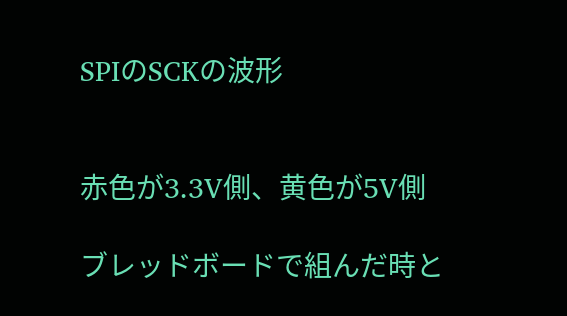SPIのSCKの波形


赤色が3.3V側、黄色が5V側

ブレッドボードで組んだ時と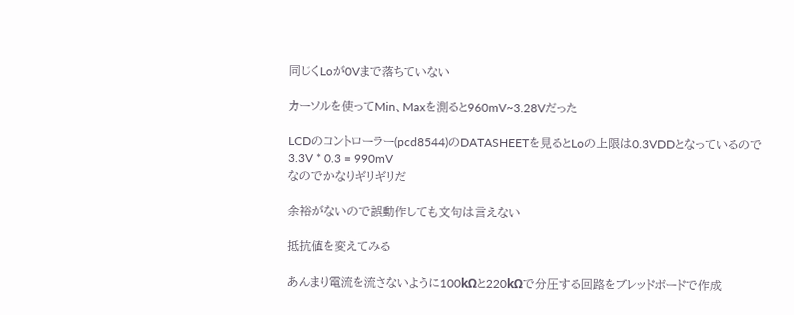同じくLoが0Vまで落ちていない

カーソルを使ってMin、Maxを測ると960mV~3.28Vだった

LCDのコントローラー(pcd8544)のDATASHEETを見るとLoの上限は0.3VDDとなっているので
3.3V * 0.3 = 990mV
なのでかなりギリギリだ

余裕がないので誤動作しても文句は言えない

抵抗値を変えてみる

あんまり電流を流さないように100kΩと220kΩで分圧する回路をブレッドボードで作成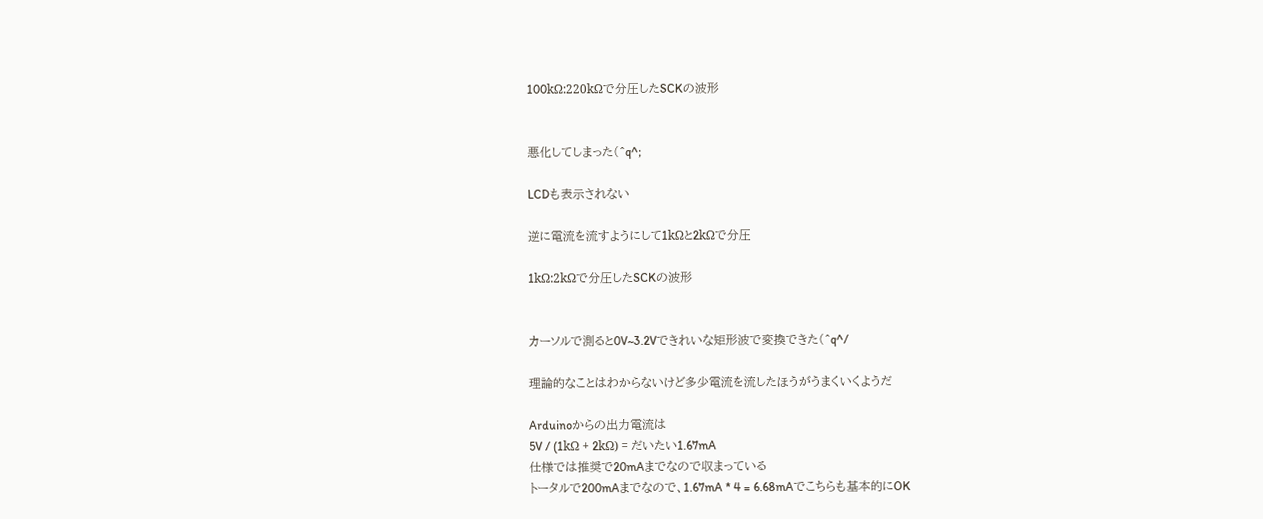100kΩ:220kΩで分圧したSCKの波形


悪化してしまった(^q^;

LCDも表示されない

逆に電流を流すようにして1kΩと2kΩで分圧

1kΩ:2kΩで分圧したSCKの波形


カーソルで測ると0V~3.2Vできれいな矩形波で変換できた(^q^/

理論的なことはわからないけど多少電流を流したほうがうまくいくようだ

Arduinoからの出力電流は
5V / (1kΩ + 2kΩ) = だいたい1.67mA
仕様では推奨で20mAまでなので収まっている
トータルで200mAまでなので、1.67mA * 4 = 6.68mAでこちらも基本的にOK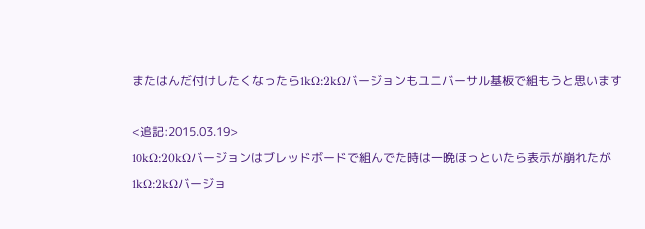またはんだ付けしたくなったら1kΩ:2kΩバージョンもユニバーサル基板で組もうと思います

<追記:2015.03.19>
10kΩ:20kΩバージョンはブレッドボードで組んでた時は一晩ほっといたら表示が崩れたが
1kΩ:2kΩバージョ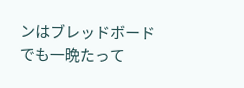ンはブレッドボードでも一晩たって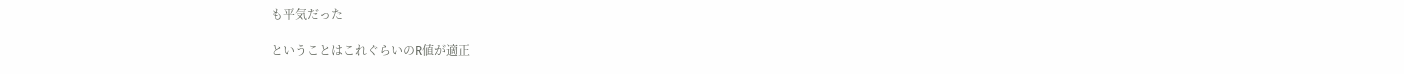も平気だった

ということはこれぐらいのR値が適正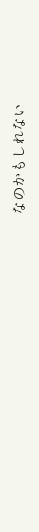なのかもしれない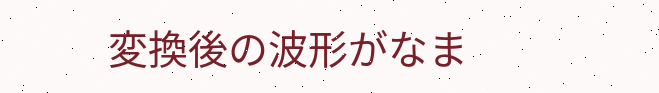変換後の波形がなま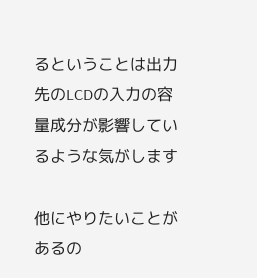るということは出力先のLCDの入力の容量成分が影響しているような気がします

他にやりたいことがあるの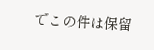でこの件は保留